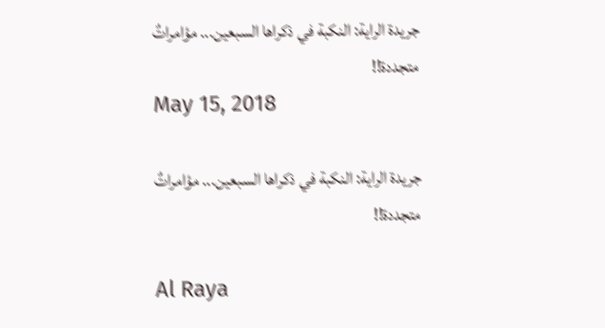جريدة الراية: النكبة في ذكراها السبعين... مؤامراتٌ متجددة!!
May 15, 2018

جريدة الراية: النكبة في ذكراها السبعين... مؤامراتٌ متجددة!!

Al Raya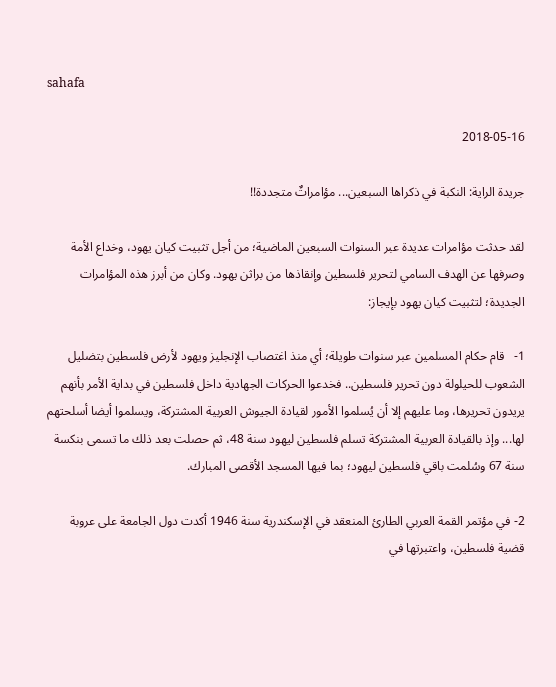sahafa

2018-05-16

جريدة الراية: النكبة في ذكراها السبعين... مؤامراتٌ متجددة!!

لقد حدثت مؤامرات عديدة عبر السنوات السبعين الماضية؛ من أجل تثبيت كيان يهود، وخداع الأمة وصرفها عن الهدف السامي لتحرير فلسطين وإنقاذها من براثن يهود. وكان من أبرز هذه المؤامرات الجديدة؛ لتثبيت كيان يهود بإيجاز:

1-   قام حكام المسلمين عبر سنوات طويلة؛ أي منذ اغتصاب الإنجليز ويهود لأرض فلسطين بتضليل الشعوب للحيلولة دون تحرير فلسطين.. فخدعوا الحركات الجهادية داخل فلسطين في بداية الأمر بأنهم يريدون تحريرها، وما عليهم إلا أن يُسلموا الأمور لقيادة الجيوش العربية المشتركة، ويسلموا أيضا أسلحتهم لها... وإذ بالقيادة العربية المشتركة تسلم فلسطين ليهود سنة 48، ثم حصلت بعد ذلك ما تسمى بنكسة سنة 67 وسُلمت باقي فلسطين ليهود؛ بما فيها المسجد الأقصى المبارك.

2- في مؤتمر القمة العربي الطارئ المنعقد في الإسكندرية سنة 1946 أكدت دول الجامعة على عروبة قضية فلسطين، واعتبرتها في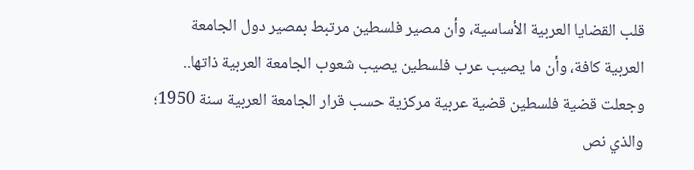قلب القضايا العربية الأساسية، وأن مصير فلسطين مرتبط بمصير دول الجامعة العربية كافة، وأن ما يصيب عرب فلسطين يصيب شعوب الجامعة العربية ذاتها.. وجعلت قضية فلسطين قضية عربية مركزية حسب قرار الجامعة العربية سنة 1950؛ والذي نص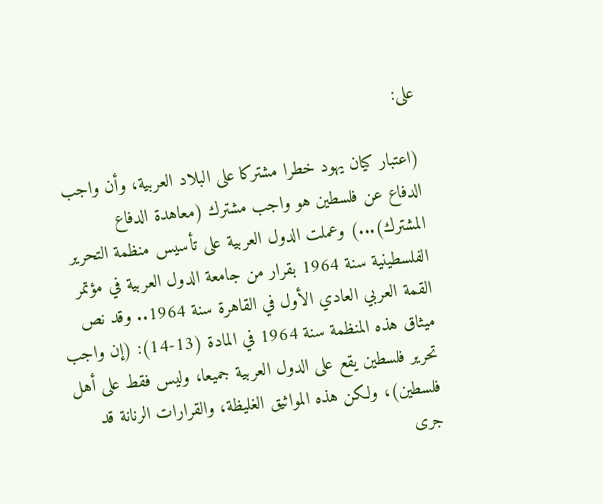على:

(اعتبار كيان يهود خطرا مشتركا على البلاد العربية، وأن واجب الدفاع عن فلسطين هو واجب مشترك (معاهدة الدفاع المشترك)...) وعملت الدول العربية على تأسيس منظمة التحرير الفلسطينية سنة 1964 بقرار من جامعة الدول العربية في مؤتمر القمة العربي العادي الأول في القاهرة سنة 1964.. وقد نص ميثاق هذه المنظمة سنة 1964 في المادة (13-14): (إن واجب تحرير فلسطين يقع على الدول العربية جميعا، وليس فقط على أهل فلسطين)، ولكن هذه المواثيق الغليظة، والقرارات الرنانة قد جرى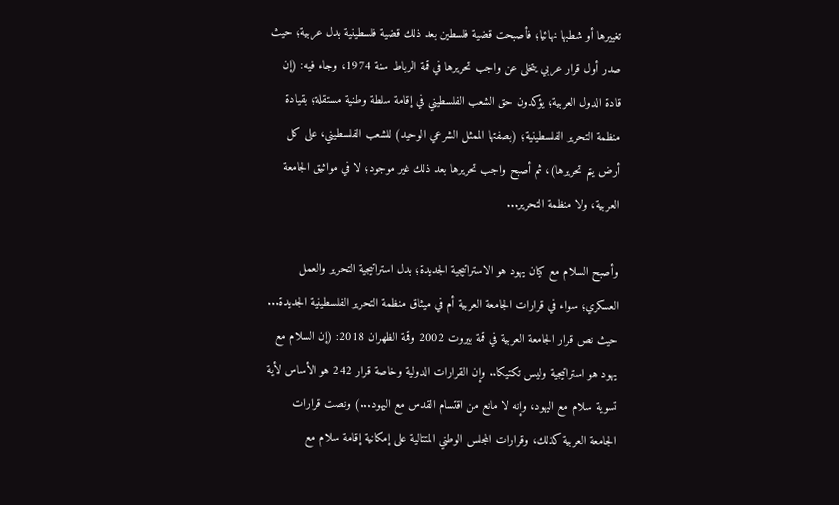تغييرها أو شطبها نهائيا؛ فأصبحت قضية فلسطين بعد ذلك قضية فلسطينية بدل عربية؛ حيث صدر أول قرار عربي يتخلى عن واجب تحريرها في قمة الرباط سنة 1974، وجاء فيه: (إن قادة الدول العربية؛ يؤكدون حق الشعب الفلسطيني في إقامة سلطة وطنية مستقلة؛ بقيادة منظمة التحرير الفلسطينية؛ (بصفتها الممثل الشرعي الوحيد) للشعب الفلسطيني، على كل أرض يتم تحريرها)، ثم أصبح واجب تحريرها بعد ذلك غير موجود؛ لا في مواثيق الجامعة العربية، ولا منظمة التحرير...

وأصبح السلام مع كيان يهود هو الاستراتيجية الجديدة؛ بدل استراتيجية التحرير والعمل العسكري؛ سواء في قرارات الجامعة العربية أم في ميثاق منظمة التحرير الفلسطينية الجديدة... حيث نص قرار الجامعة العربية في قمة بيروت 2002 وقمة الظهران 2018: (إن السلام مع يهود هو استراتيجية وليس تكتيكا.. وإن القرارات الدولية وخاصة قرار 242 هو الأساس لأية تسوية سلام مع اليهود، وإنه لا مانع من اقتسام القدس مع اليهود...) ونصت قرارات الجامعة العربية كذلك، وقرارات المجلس الوطني المتتالية على إمكانية إقامة سلام مع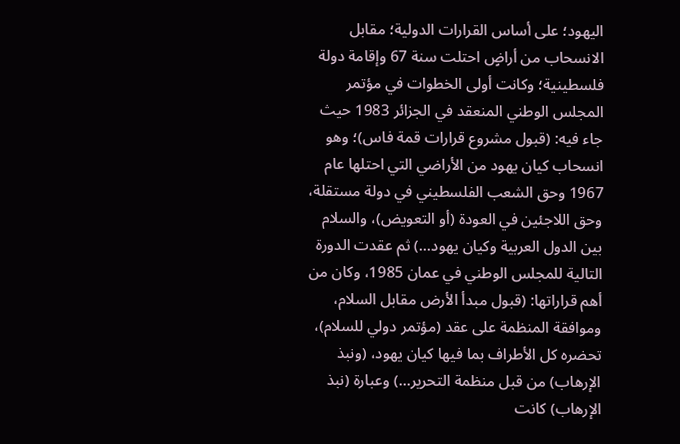اليهود؛ على أساس القرارات الدولية؛ مقابل الانسحاب من أراضٍ احتلت سنة 67 وإقامة دولة فلسطينية؛ وكانت أولى الخطوات في مؤتمر المجلس الوطني المنعقد في الجزائر 1983 حيث جاء فيه: (قبول مشروع قرارات قمة فاس)؛ وهو انسحاب كيان يهود من الأراضي التي احتلها عام 1967 وحق الشعب الفلسطيني في دولة مستقلة، وحق اللاجئين في العودة (أو التعويض)، والسلام بين الدول العربية وكيان يهود...) ثم عقدت الدورة التالية للمجلس الوطني في عمان 1985، وكان من أهم قراراتها: (قبول مبدأ الأرض مقابل السلام، وموافقة المنظمة على عقد (مؤتمر دولي للسلام)، تحضره كل الأطراف بما فيها كيان يهود، (ونبذ الإرهاب) من قبل منظمة التحرير...) وعبارة (نبذ الإرهاب) كانت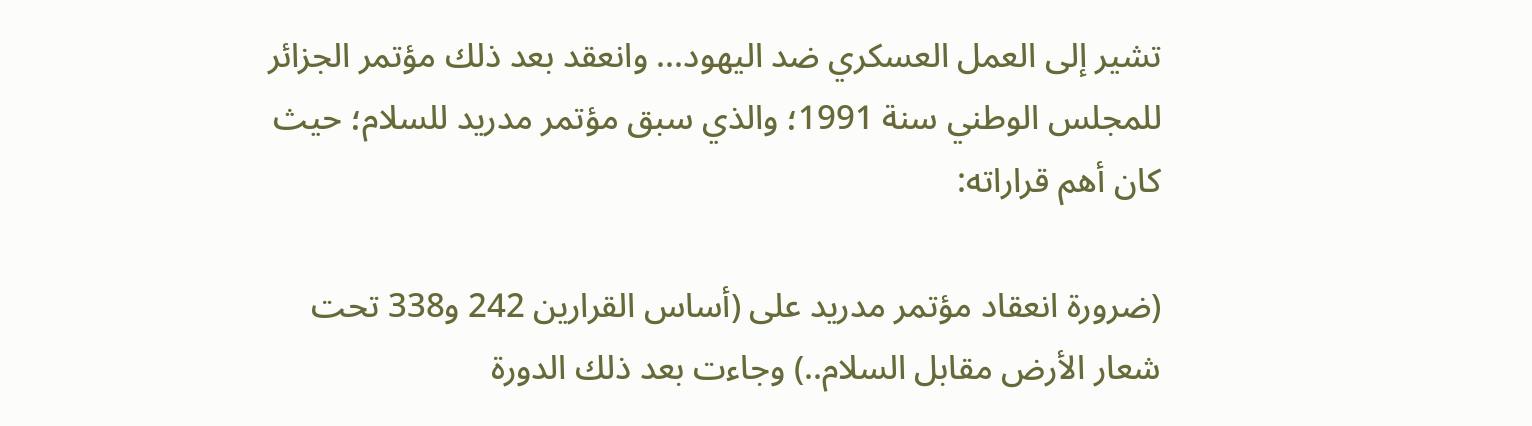تشير إلى العمل العسكري ضد اليهود... وانعقد بعد ذلك مؤتمر الجزائر للمجلس الوطني سنة 1991؛ والذي سبق مؤتمر مدريد للسلام؛ حيث كان أهم قراراته:

(ضرورة انعقاد مؤتمر مدريد على (أساس القرارين 242 و338 تحت شعار الأرض مقابل السلام..) وجاءت بعد ذلك الدورة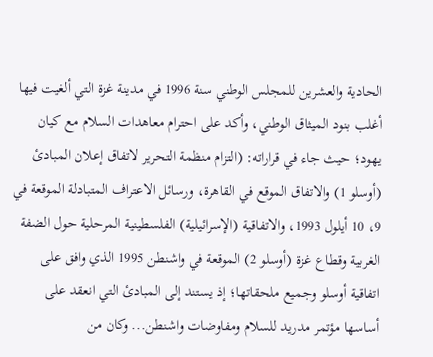الحادية والعشرين للمجلس الوطني سنة 1996 في مدينة غزة التي ألغيت فيها أغلب بنود الميثاق الوطني، وأكد على احترام معاهدات السلام مع كيان يهود؛ حيث جاء في قراراته: (التزام منظمة التحرير لاتفاق إعلان المبادئ (أوسلو 1) والاتفاق الموقع في القاهرة، ورسائل الاعتراف المتبادلة الموقعة في 9، 10 أيلول 1993، والاتفاقية (الإسرائيلية) الفلسطينية المرحلية حول الضفة الغربية وقطاع غزة (أوسلو 2) الموقعة في واشنطن 1995 الذي وافق على اتفاقية أوسلو وجميع ملحقاتها؛ إذ يستند إلى المبادئ التي انعقد على أساسها مؤتمر مدريد للسلام ومفاوضات واشنطن... وكان من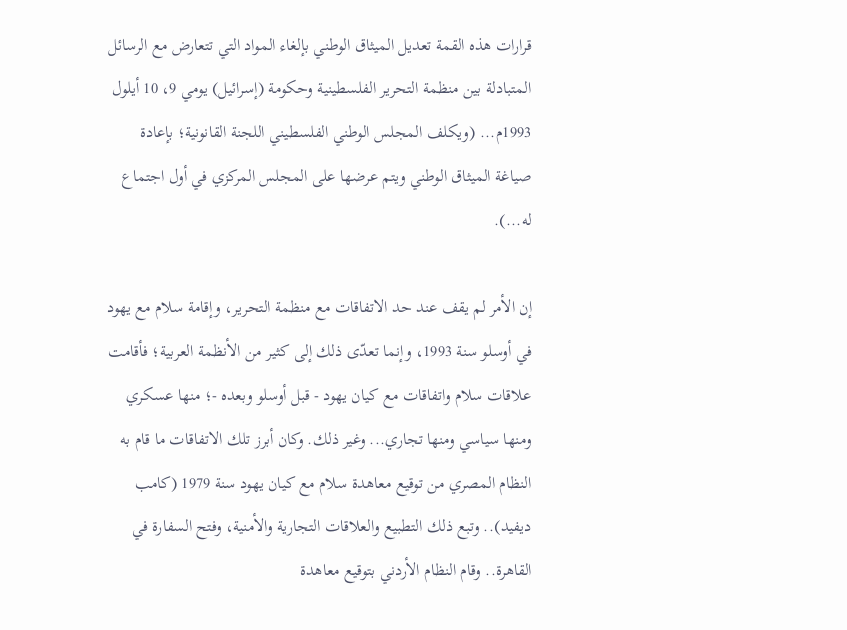قرارات هذه القمة تعديل الميثاق الوطني بإلغاء المواد التي تتعارض مع الرسائل المتبادلة بين منظمة التحرير الفلسطينية وحكومة (إسرائيل) يومي 9، 10 أيلول 1993م... (ويكلف المجلس الوطني الفلسطيني اللجنة القانونية؛ بإعادة صياغة الميثاق الوطني ويتم عرضها على المجلس المركزي في أول اجتماع له...).

إن الأمر لم يقف عند حد الاتفاقات مع منظمة التحرير، وإقامة سلام مع يهود في أوسلو سنة 1993، وإنما تعدّى ذلك إلى كثير من الأنظمة العربية؛ فأقامت علاقات سلام واتفاقات مع كيان يهود - قبل أوسلو وبعده -؛ منها عسكري ومنها سياسي ومنها تجاري... وغير ذلك. وكان أبرز تلك الاتفاقات ما قام به النظام المصري من توقيع معاهدة سلام مع كيان يهود سنة 1979 (كامب ديفيد).. وتبع ذلك التطبيع والعلاقات التجارية والأمنية، وفتح السفارة في القاهرة.. وقام النظام الأردني بتوقيع معاهدة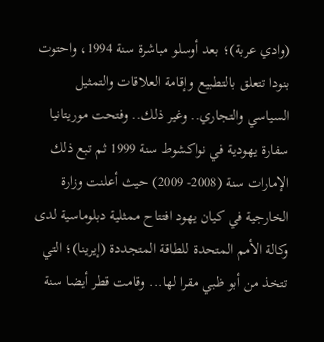(وادي عربة)؛ بعد أوسلو مباشرة سنة 1994، واحتوت بنودا تتعلق بالتطبيع وإقامة العلاقات والتمثيل السياسي والتجاري.. وغير ذلك.. وفتحت موريتانيا سفارة يهودية في نواكشوط سنة 1999 ثم تبع ذلك الإمارات سنة (2008- 2009) حيث أعلنت وزارة الخارجية في كيان يهود افتتاح ممثلية دبلوماسية لدى وكالة الأمم المتحدة للطاقة المتجددة (إيرينا)؛ التي تتخذ من أبو ظبي مقرا لها... وقامت قطر أيضا سنة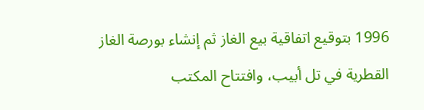1996 بتوقيع اتفاقية بيع الغاز ثم إنشاء بورصة الغاز القطرية في تل أبيب، وافتتاح المكتب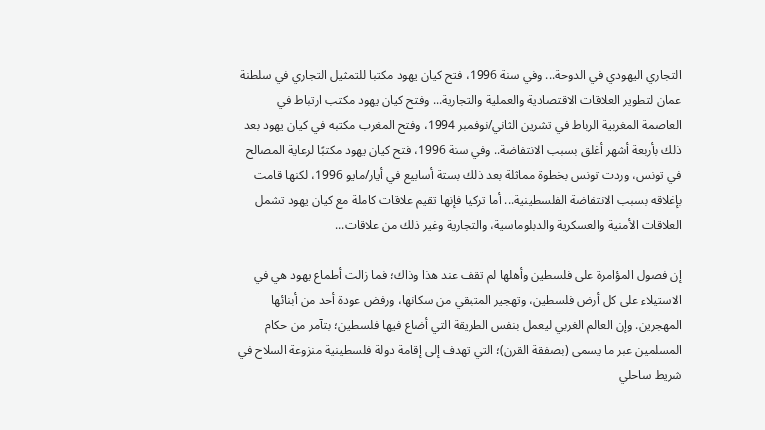التجاري اليهودي في الدوحة... وفي سنة 1996، فتح كيان يهود مكتبا للتمثيل التجاري في سلطنة عمان لتطوير العلاقات الاقتصادية والعملية والتجارية... وفتح كيان يهود مكتب ارتباط في العاصمة المغربية الرباط في تشرين الثاني/نوفمبر 1994، وفتح المغرب مكتبه في كيان يهود بعد ذلك بأربعة أشهر أغلق بسبب الانتفاضة.. وفي سنة 1996، فتح كيان يهود مكتبًا لرعاية المصالح في تونس، وردت تونس بخطوة مماثلة بعد ذلك بستة أسابيع في أيار/مايو 1996، لكنها قامت بإغلاقه بسبب الانتفاضة الفلسطينية... أما تركيا فإنها تقيم علاقات كاملة مع كيان يهود تشمل العلاقات الأمنية والعسكرية والدبلوماسية، والتجارية وغير ذلك من علاقات...

إن فصول المؤامرة على فلسطين وأهلها لم تقف عند هذا وذاك؛ فما زالت أطماع يهود هي في الاستيلاء على كل أرض فلسطين، وتهجير المتبقي من سكانها، ورفض عودة أحد من أبنائها المهجرين. وإن العالم الغربي ليعمل بنفس الطريقة التي أضاع فيها فلسطين؛ بتآمر من حكام المسلمين عبر ما يسمى (بصفقة القرن)؛ التي تهدف إلى إقامة دولة فلسطينية منزوعة السلاح في شريط ساحلي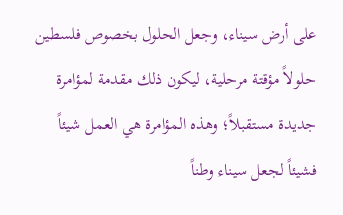على أرض سيناء، وجعل الحلول بخصوص فلسطين حلولاً مؤقتة مرحلية، ليكون ذلك مقدمة لمؤامرة جديدة مستقبلاً؛ وهذه المؤامرة هي العمل شيئاً فشيئاً لجعل سيناء وطناً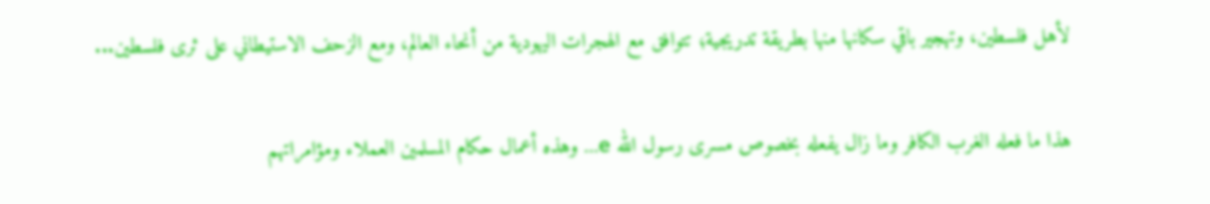لأهل فلسطين، وتهجير باقي سكانها منها بطريقة تدريجية؛ تتوافق مع الهجرات اليهودية من أنحاء العالم، ومع الزحف الاستيطاني على ثرى فلسطين...

هذا ما فعله الغرب الكافر وما زال يفعله بخصوص مسرى رسول الله e... وهذه أعمال حكام المسلمين العملاء ومؤامراتهم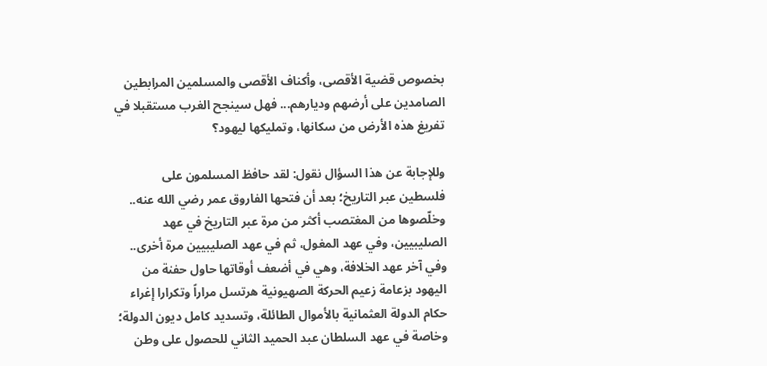بخصوص قضية الأقصى، وأكناف الأقصى والمسلمين المرابطين الصامدين على أرضهم وديارهم... فهل سينجح الغرب مستقبلا في تفريغ هذه الأرض من سكانها، وتمليكها ليهود؟

وللإجابة عن هذا السؤال نقول: لقد حافظ المسلمون على فلسطين عبر التاريخ؛ بعد أن فتحها الفاروق عمر رضي الله عنه.. وخلّصوها من المغتصب أكثر من مرة عبر التاريخ في عهد الصليبيين، وفي عهد المغول، ثم في عهد الصليبيين مرة أخرى.. وفي آخر عهد الخلافة، وهي في أضعف أوقاتها حاول حفنة من اليهود بزعامة زعيم الحركة الصهيونية هرتسل مراراً وتكرارا إغراء حكام الدولة العثمانية بالأموال الطائلة، وتسديد كامل ديون الدولة؛ وخاصة في عهد السلطان عبد الحميد الثاني للحصول على وطن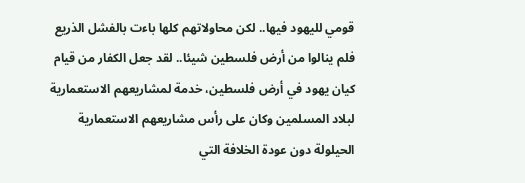قومي لليهود فيها.. لكن محاولاتهم كلها باءت بالفشل الذريع فلم ينالوا من أرض فلسطين شيئا.. لقد جعل الكفار من قيام كيان يهود في أرض فلسطين، خدمة لمشاريعهم الاستعمارية لبلاد المسلمين وكان على رأس مشاريعهم الاستعمارية الحيلولة دون عودة الخلافة التي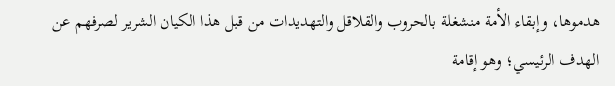هدموها، وإبقاء الأمة منشغلة بالحروب والقلاقل والتهديدات من قبل هذا الكيان الشرير لصرفهم عن الهدف الرئيسي؛ وهو إقامة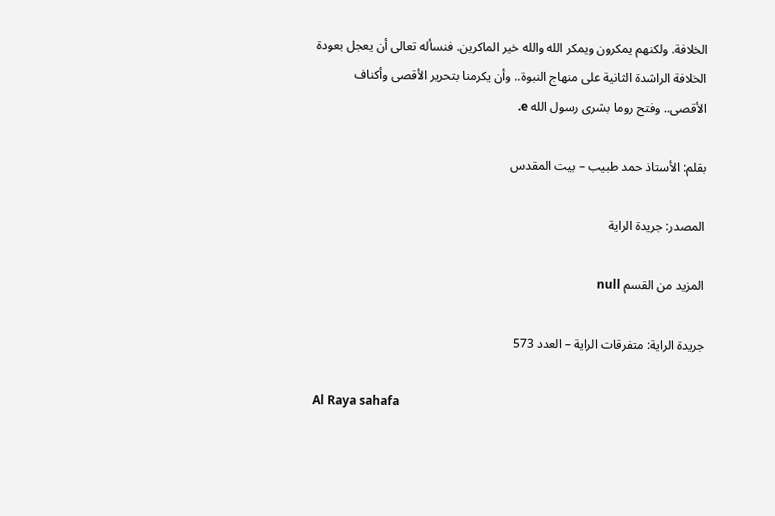الخلافة. ولكنهم يمكرون ويمكر الله والله خير الماكرين. فنسأله تعالى أن يعجل بعودة الخلافة الراشدة الثانية على منهاج النبوة.. وأن يكرمنا بتحرير الأقصى وأكناف الأقصى.. وفتح روما بشرى رسول الله e.

بقلم: الأستاذ حمد طبيب – بيت المقدس

المصدر: جريدة الراية

المزيد من القسم null

جريدة الراية: متفرقات الراية – العدد 573

Al Raya sahafa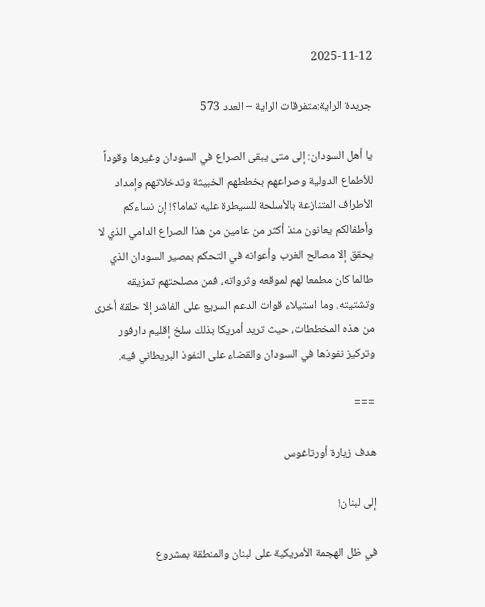2025-11-12

جريدة الراية:متفرقات الراية – العدد 573

يا أهل السودان: إلى متى يبقى الصراع في السودان وغيرها وقوداً للأطماع الدولية وصراعهم بخططهم الخبيثة وتدخلاتهم وإمداد الأطراف المتنازعة بالأسلحة للسيطرة عليه تماما؟! إن نساءكم وأطفالكم يعانون منذ أكثر من عامين من هذا الصراع الدامي الذي لا يحقق إلا مصالح الغرب وأعوانه في التحكم بمصير السودان الذي طالما كان مطمعا لهم لموقعه وثرواته، فمن مصلحتهم تمزيقه وتشتيته. وما استيلاء قوات الدعم السريع على الفاشر إلا حلقة أخرى من هذه المخططات، حيث تريد أمريكا بذلك سلخ إقليم دارفور وتركيز نفوذها في السودان والقضاء على النفوذ البريطاني فيه.

===

هدف زيارة أورتاغوس

إلى لبنان!

في ظل الهجمة الأمريكية على لبنان والمنطقة بمشروع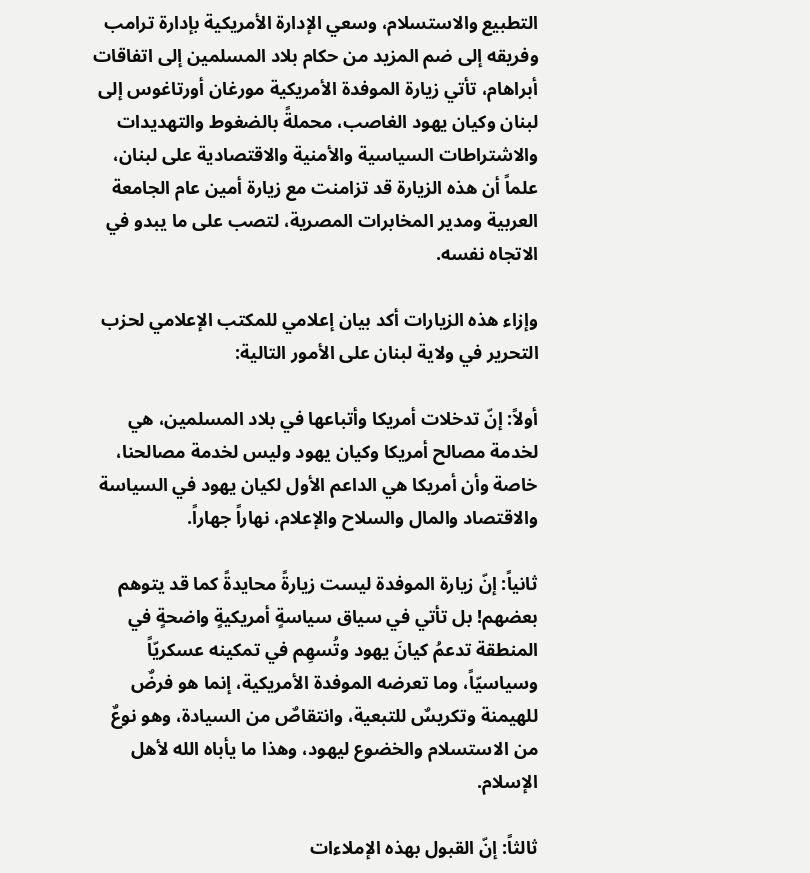التطبيع والاستسلام، وسعي الإدارة الأمريكية بإدارة ترامب وفريقه إلى ضم المزيد من حكام بلاد المسلمين إلى اتفاقات أبراهام، تأتي زيارة الموفدة الأمريكية مورغان أورتاغوس إلى لبنان وكيان يهود الغاصب، محملةً بالضغوط والتهديدات والاشتراطات السياسية والأمنية والاقتصادية على لبنان، علماً أن هذه الزيارة قد تزامنت مع زيارة أمين عام الجامعة العربية ومدير المخابرات المصرية، لتصب على ما يبدو في الاتجاه نفسه.

وإزاء هذه الزيارات أكد بيان إعلامي للمكتب الإعلامي لحزب التحرير في ولاية لبنان على الأمور التالية:

أولاً: إنّ تدخلات أمريكا وأتباعها في بلاد المسلمين، هي لخدمة مصالح أمريكا وكيان يهود وليس لخدمة مصالحنا، خاصة وأن أمريكا هي الداعم الأول لكيان يهود في السياسة والاقتصاد والمال والسلاح والإعلام، نهاراً جهاراً.

ثانياً: إنّ زيارة الموفدة ليست زيارةً محايدةً كما قد يتوهم بعضهم! بل تأتي في سياق سياسةٍ أمريكيةٍ واضحةٍ في المنطقة تدعمُ كيانَ يهود وتُسهِم في تمكينه عسكريّاً وسياسيّاً، وما تعرضه الموفدة الأمريكية، إنما هو فرضٌ للهيمنة وتكريسٌ للتبعية، وانتقاصٌ من السيادة، وهو نوعٌ من الاستسلام والخضوع ليهود، وهذا ما يأباه الله لأهل الإسلام.

ثالثاً: إنّ القبول بهذه الإملاءات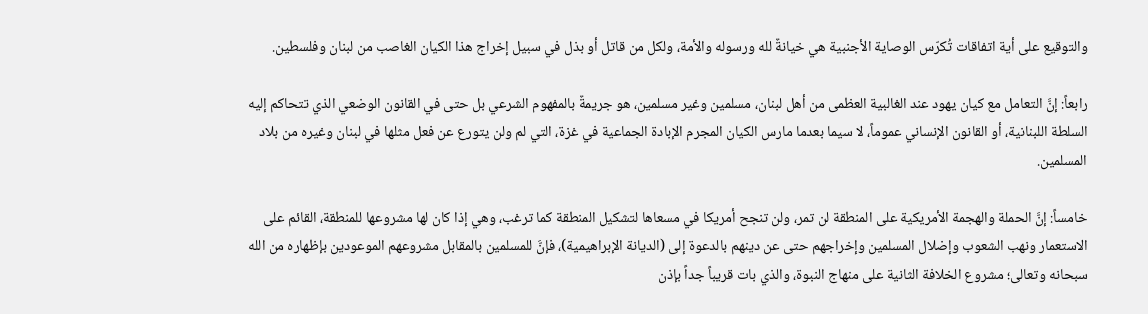والتوقيع على أية اتفاقات تُكرّس الوصاية الأجنبية هي خيانةٌ لله ورسوله والأمة، ولكل من قاتل أو بذل في سبيل إخراج هذا الكيان الغاصب من لبنان وفلسطين.

رابعاً: إنَّ التعامل مع كيان يهود عند الغالبية العظمى من أهل لبنان، مسلمين وغير مسلمين، هو جريمةٌ بالمفهوم الشرعي بل حتى في القانون الوضعي الذي تتحاكم إليه السلطة اللبنانية، أو القانون الإنساني عموماً، لا سيما بعدما مارس الكيان المجرم الإبادة الجماعية في غزة، التي لم ولن يتورع عن فعل مثلها في لبنان وغيره من بلاد المسلمين.

خامساً: إنَّ الحملة والهجمة الأمريكية على المنطقة لن تمر، ولن تنجح أمريكا في مسعاها لتشكيل المنطقة كما ترغب، وهي إذا كان لها مشروعها للمنطقة، القائم على الاستعمار ونهب الشعوب وإضلال المسلمين وإخراجهم حتى عن دينهم بالدعوة إلى (الديانة الإبراهيمية)، فإنَّ للمسلمين بالمقابل مشروعهم الموعودين بإظهاره من الله سبحانه وتعالى؛ مشروع الخلافة الثانية على منهاج النبوة، والذي بات قريباً جداً بإذن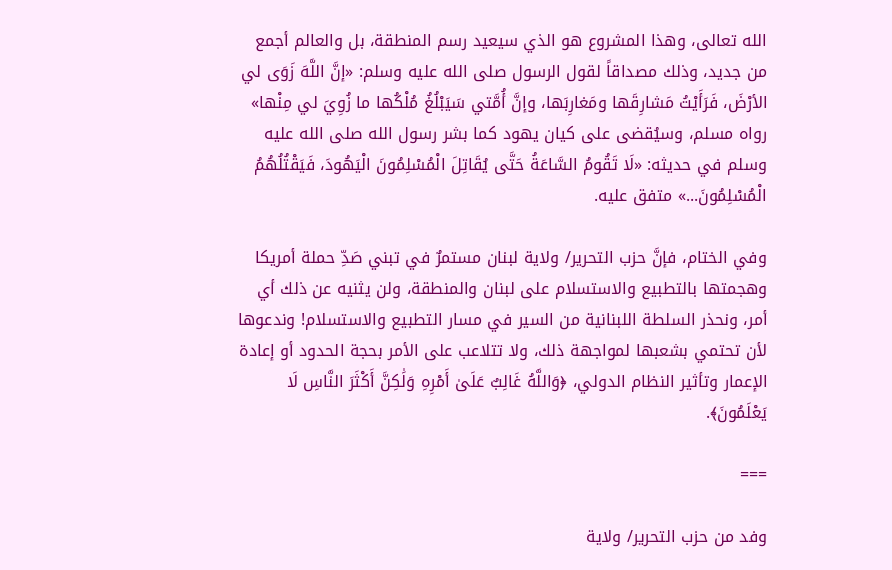الله تعالى، وهذا المشروع هو الذي سيعيد رسم المنطقة، بل والعالم أجمع من جديد، وذلك مصداقاً لقول الرسول صلى الله عليه وسلم: «إنَّ اللَّهَ زَوَى لي الأرْضَ، فَرَأَيْتُ مَشارِقَها ومَغارِبَها، وإنَّ أُمَّتي سَيَبْلُغُ مُلْكُها ما زُوِيَ لي مِنْها» رواه مسلم، وسيُقضى على كيان يهود كما بشر رسول الله صلى الله عليه وسلم في حديثه: «لَا تَقُومُ السَّاعَةُ حَتَّى يُقَاتِلَ الْمُسْلِمُونَ الْيَهُودَ، فَيَقْتُلُهُمُ الْمُسْلِمُونَ...» متفق عليه.

وفي الختام، فإنَّ حزب التحرير/ ولاية لبنان مستمرٌ في تبني صَدِّ حملة أمريكا وهجمتها بالتطبيع والاستسلام على لبنان والمنطقة، ولن يثنيه عن ذلك أي أمر، ونحذر السلطة اللبنانية من السير في مسار التطبيع والاستسلام! وندعوها لأن تحتمي بشعبها لمواجهة ذلك، ولا تتلاعب على الأمر بحجة الحدود أو إعادة الإعمار وتأثير النظام الدولي، ﴿وَاللَّهُ غَالِبٌ عَلَىٰ أَمْرِهِ وَلَٰكِنَّ أَكْثَرَ النَّاسِ لَا يَعْلَمُونَ﴾.

===

وفد من حزب التحرير/ ولاية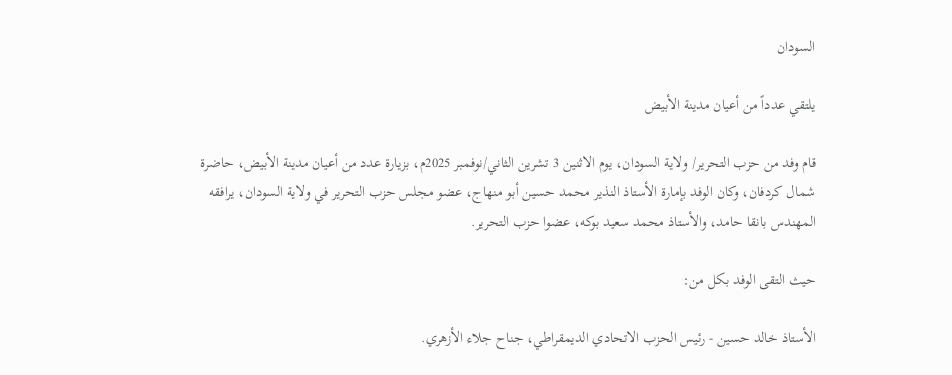السودان

يلتقي عدداً من أعيان مدينة الأبيض

قام وفد من حزب التحرير/ ولاية السودان، يوم الاثنين 3 تشرين الثاني/نوفمبر 2025م، بزيارة عدد من أعيان مدينة الأبيض، حاضرة شمال كردفان، وكان الوفد بإمارة الأستاذ النذير محمد حسين أبو منهاج، عضو مجلس حزب التحرير في ولاية السودان، يرافقه المهندس بانقا حامد، والأستاذ محمد سعيد بوكه، عضوا حزب التحرير.

حيث التقى الوفد بكل من:

الأستاذ خالد حسين - رئيس الحزب الاتحادي الديمقراطي، جناح جلاء الأزهري.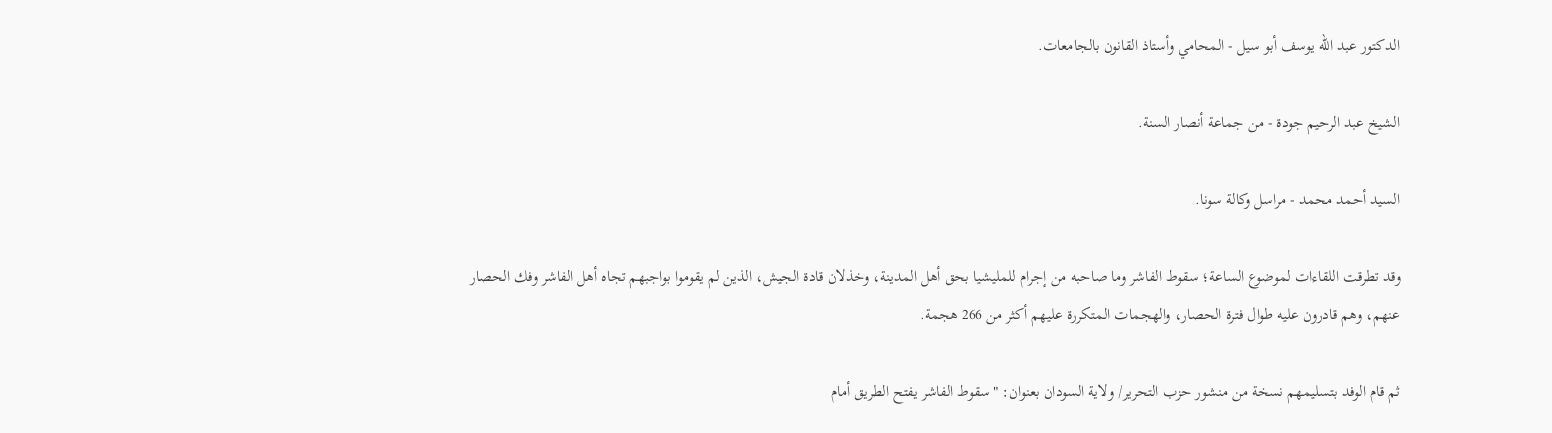الدكتور عبد الله يوسف أبو سيل - المحامي وأستاذ القانون بالجامعات.

الشيخ عبد الرحيم جودة - من جماعة أنصار السنة.

السيد أحمد محمد - مراسل وكالة سونا.

وقد تطرقت اللقاءات لموضوع الساعة؛ سقوط الفاشر وما صاحبه من إجرام للمليشيا بحق أهل المدينة، وخذلان قادة الجيش، الذين لم يقوموا بواجبهم تجاه أهل الفاشر وفك الحصار عنهم، وهم قادرون عليه طوال فترة الحصار، والهجمات المتكررة عليهم أكثر من 266 هجمة.

ثم قام الوفد بتسليمهم نسخة من منشور حزب التحرير/ ولاية السودان بعنوان: "سقوط الفاشر يفتح الطريق أمام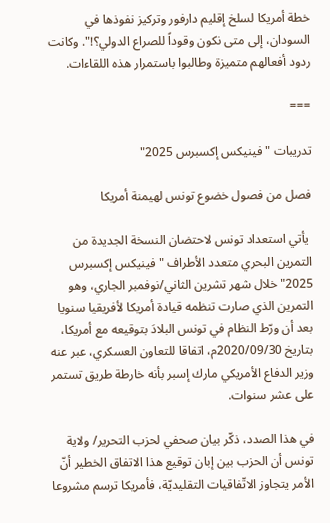خطة أمريكا لسلخ إقليم دارفور وتركيز نفوذها في السودان، إلى متى نكون وقوداً للصراع الدولي؟!". وكانت ردود أفعالهم متميزة وطالبوا باستمرار هذه اللقاءات.

===

تدريبات "فينيكس إكسبرس 2025"

فصل من فصول خضوع تونس لهيمنة أمريكا

 يأتي استعداد تونس لاحتضان النسخة الجديدة من التمرين البحري متعدد الأطراف "فينيكس إكسبرس 2025" خلال شهر تشرين الثاني/نوفمبر الجاري، وهو التمرين الذي صارت تنظمه قيادة أمريكا لأفريقيا سنويا بعد أن ورّط النظام في تونس البلادَ بتوقيعه مع أمريكا، بتاريخ 2020/09/30م، اتفاقا للتعاون العسكري، عبر عنه وزير الدفاع الأمريكي مارك إسبر بأنه خارطة طريق تستمر على عشر سنوات.

في هذا الصدد، ذكّر بيان صحفي لحزب التحرير/ ولاية تونس أن الحزب بين إبان توقيع هذا الاتفاق الخطير أنّ الأمر يتجاوز الاتّفاقيات التقليديّة، فأمريكا ترسم مشروعا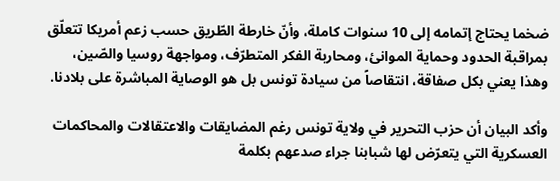ضخما يحتاج إتمامه إلى 10 سنوات كاملة، وأنّ خارطة الطّريق حسب زعم أمريكا تتعلّق بمراقبة الحدود وحماية الموانئ، ومحاربة الفكر المتطرّف، ومواجهة روسيا والصّين، وهذا يعني بكل صفاقة، انتقاصاً من سيادة تونس بل هو الوصاية المباشرة على بلادنا.

وأكد البيان أن حزب التحرير في ولاية تونس رغم المضايقات والاعتقالات والمحاكمات العسكرية التي يتعرّض لها شبابنا جراء صدعهم بكلمة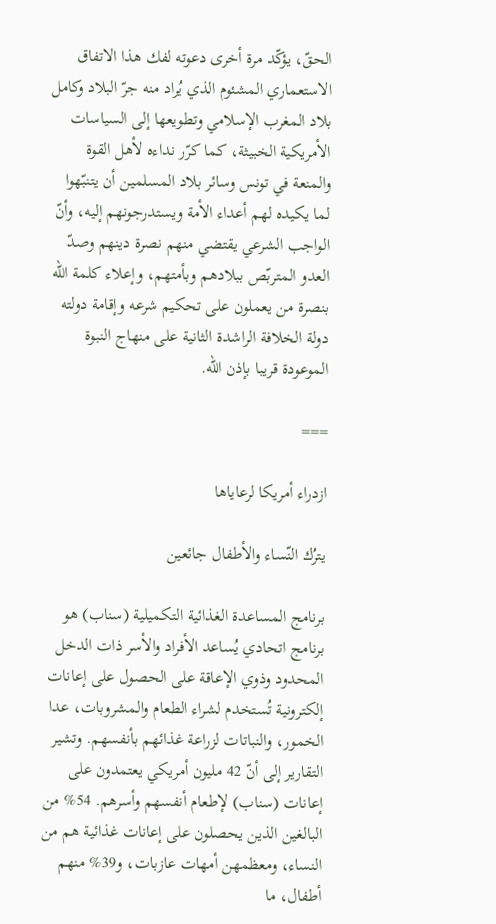الحقّ، يؤكّد مرة أخرى دعوته لفك هذا الاتفاق الاستعماري المشئوم الذي يُراد منه جرّ البلاد وكامل بلاد المغرب الإسلامي وتطويعها إلى السياسات الأمريكية الخبيثة، كما كرّر نداءه لأهل القوة والمنعة في تونس وسائر بلاد المسلمين أن يتنبّهوا لما يكيده لهم أعداء الأمة ويستدرجونهم إليه، وأنّ الواجب الشرعي يقتضي منهم نصرة دينهم وصدّ العدو المتربّص ببلادهم وبأمتهم، وإعلاء كلمة الله بنصرة من يعملون على تحكيم شرعه وإقامة دولته دولة الخلافة الراشدة الثانية على منهاج النبوة الموعودة قريبا بإذن الله.

===

ازدراء أمريكا لرعاياها

يترُك النّساء والأطفال جائعين

برنامج المساعدة الغذائية التكميلية (سناب) هو برنامج اتحادي يُساعد الأفراد والأسر ذات الدخل المحدود وذوي الإعاقة على الحصول على إعانات إلكترونية تُستخدم لشراء الطعام والمشروبات، عدا الخمور، والنباتات لزراعة غذائهم بأنفسهم. وتشير التقارير إلى أنّ 42 مليون أمريكي يعتمدون على إعانات (سناب) لإطعام أنفسهم وأسرهم. 54% من البالغين الذين يحصلون على إعانات غذائية هم من النساء، ومعظمهن أمهات عازبات، و39% منهم أطفال، ما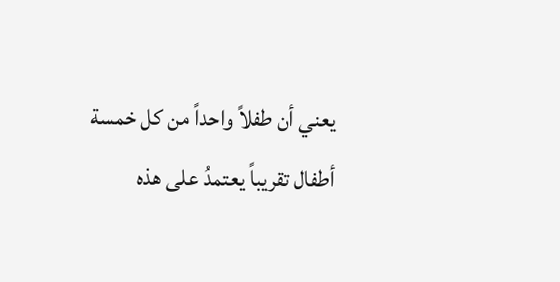يعني أن طفلاً واحداً من كل خمسة أطفال تقريباً يعتمدُ على هذه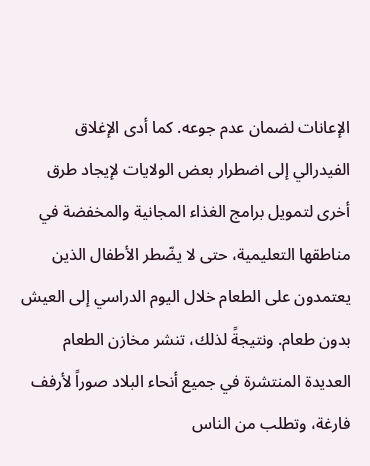الإعانات لضمان عدم جوعه. كما أدى الإغلاق الفيدرالي إلى اضطرار بعض الولايات لإيجاد طرق أخرى لتمويل برامج الغذاء المجانية والمخفضة في مناطقها التعليمية، حتى لا يضّطر الأطفال الذين يعتمدون على الطعام خلال اليوم الدراسي إلى العيش بدون طعام. ونتيجةً لذلك، تنشر مخازن الطعام العديدة المنتشرة في جميع أنحاء البلاد صوراً لأرفف فارغة، وتطلب من الناس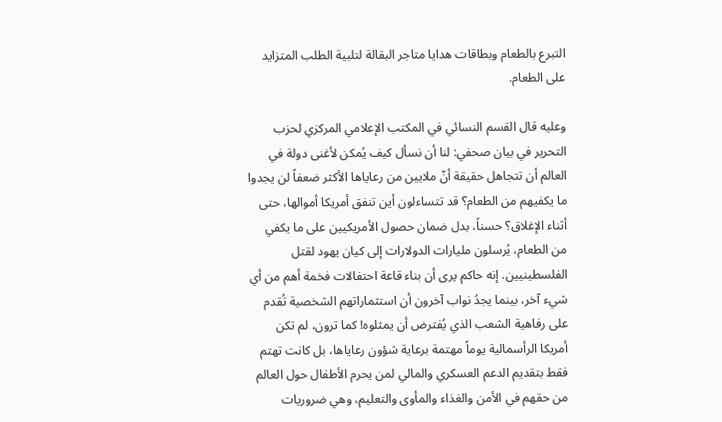التبرع بالطعام وبطاقات هدايا متاجر البقالة لتلبية الطلب المتزايد على الطعام.

وعليه قال القسم النسائي في المكتب الإعلامي المركزي لحزب التحرير في بيان صحفي: لنا أن نسأل كيف يُمكن لأغنى دولة في العالم أن تتجاهل حقيقة أنّ ملايين من رعاياها الأكثر ضعفاً لن يجدوا ما يكفيهم من الطعام؟ قد تتساءلون أين تنفق أمريكا أموالها، حتى أثناء الإغلاق؟ حسناً، بدل ضمان حصول الأمريكيين على ما يكفي من الطعام، يُرسلون مليارات الدولارات إلى كيان يهود لقتل الفلسطينيين. إنه حاكم يرى أن بناء قاعة احتفالات فخمة أهم من أي شيء آخر، بينما يجدُ نواب آخرون أن استثماراتهم الشخصية تُقدم على رفاهية الشعب الذي يُفترض أن يمثلوه! كما ترون، لم تكن أمريكا الرأسمالية يوماً مهتمة برعاية شؤون رعاياها، بل كانت تهتم فقط بتقديم الدعم العسكري والمالي لمن يحرم الأطفال حول العالم من حقهم في الأمن والغذاء والمأوى والتعليم، وهي ضروريات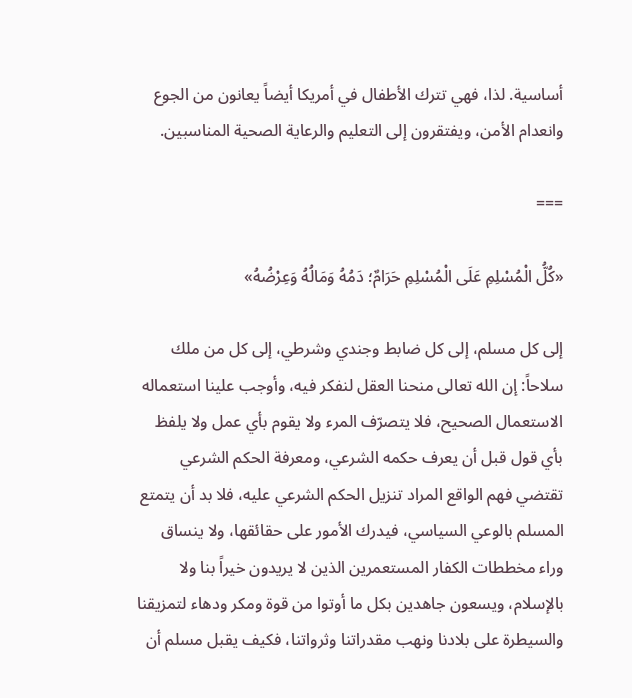أساسية. لذا، فهي تترك الأطفال في أمريكا أيضاً يعانون من الجوع وانعدام الأمن، ويفتقرون إلى التعليم والرعاية الصحية المناسبين.

===

«كُلُّ الْمُسْلِمِ عَلَى الْمُسْلِمِ حَرَامٌ؛ دَمُهُ وَمَالُهُ وَعِرْضُهُ»

إلى كل مسلم، إلى كل ضابط وجندي وشرطي، إلى كل من ملك سلاحاً: إن الله تعالى منحنا العقل لنفكر فيه، وأوجب علينا استعماله الاستعمال الصحيح، فلا يتصرّف المرء ولا يقوم بأي عمل ولا يلفظ بأي قول قبل أن يعرف حكمه الشرعي، ومعرفة الحكم الشرعي تقتضي فهم الواقع المراد تنزيل الحكم الشرعي عليه، فلا بد أن يتمتع المسلم بالوعي السياسي، فيدرك الأمور على حقائقها، ولا ينساق وراء مخططات الكفار المستعمرين الذين لا يريدون خيراً بنا ولا بالإسلام، ويسعون جاهدين بكل ما أوتوا من قوة ومكر ودهاء لتمزيقنا والسيطرة على بلادنا ونهب مقدراتنا وثرواتنا، فكيف يقبل مسلم أن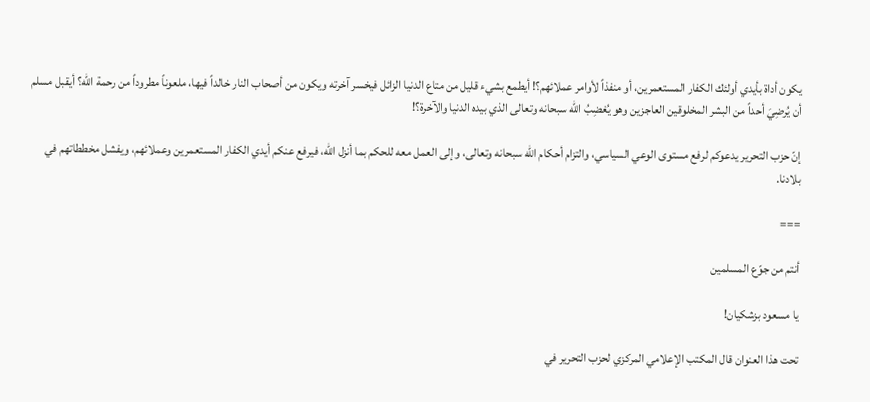يكون أداة بأيدي أولئك الكفار المستعمرين، أو منفذاً لأوامر عملائهم؟! أيطمع بشيء قليل من متاع الدنيا الزائل فيخسر آخرته ويكون من أصحاب النار خالداً فيها، ملعوناً مطروداً من رحمة الله؟ أيقبل مسلم أن يُرضِيَ أحداً من البشر المخلوقين العاجزين وهو يُغضِبُ الله سبحانه وتعالى الذي بيده الدنيا والآخرة؟!

إنّ حزب التحرير يدعوكم لرفع مستوى الوعي السياسي، والتزام أحكام الله سبحانه وتعالى، وإلى العمل معه للحكم بما أنزل الله، فيرفع عنكم أيدي الكفار المستعمرين وعملائهم، ويفشل مخططاتهم في بلادنا.

===

أنتم من جوّع المسلمين

يا مسعود بزشكيان!

تحت هذا العنوان قال المكتب الإعلامي المركزي لحزب التحرير في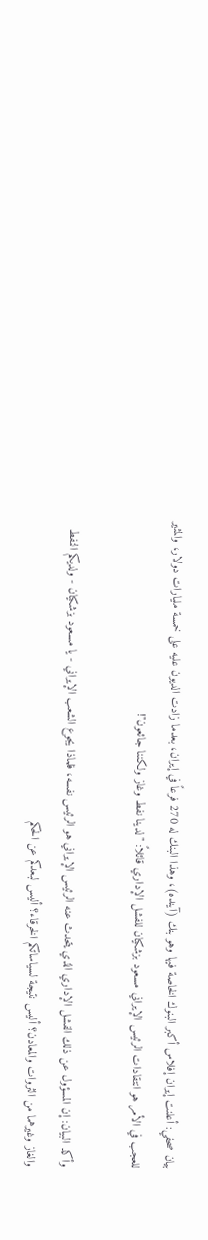بيان صحفي: أعلنت إيران إفلاس أكبر البنوك الخاصة فيها وهو بنك (آينده)، وهذا البنك له 270 فرعاً في إيران، بعدما زادت الديون عليه على خمسة مليارات دولار، والمثير للعجب في الأمر هو انتقادات الرئيس الإيراني مسعود بزشكيان للفشل الإداري قائلاً: "لدينا نفط وغاز ولكننا جائعون"!

وأكد البيان: إن المسؤول عن ذلك الفشل الإداري الذي يتحدث عنه الرئيس الإيراني هو الرئيس نفسه، فلماذا يجوع الشعب الإيراني - يا مسعود بزشكيان - ولديكم النفط والغاز وغيرهما من الثروات والمعادن؟ أليس نتيجة لسياساتكم الخرقاء؟ أليس لبعدكم عن الحكم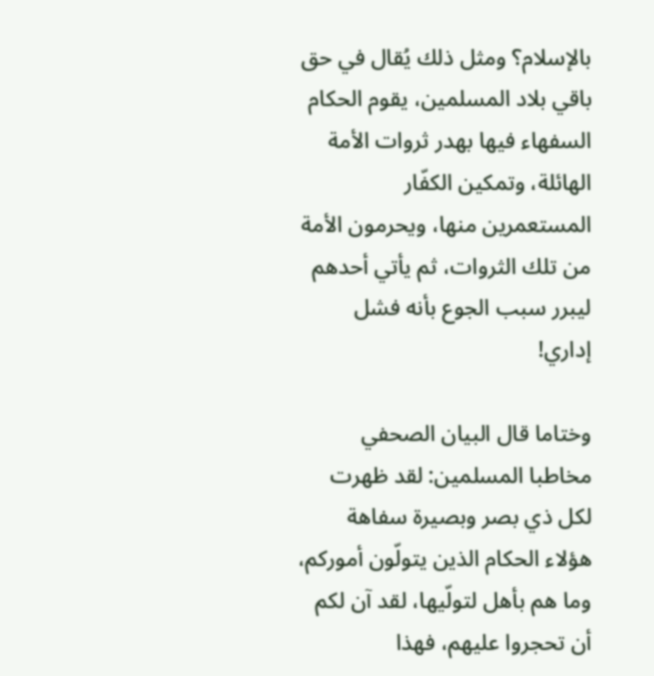بالإسلام؟ ومثل ذلك يُقال في حق باقي بلاد المسلمين، يقوم الحكام السفهاء فيها بهدر ثروات الأمة الهائلة، وتمكين الكفّار المستعمرين منها، ويحرمون الأمة من تلك الثروات، ثم يأتي أحدهم ليبرر سبب الجوع بأنه فشل إداري!

وختاما قال البيان الصحفي مخاطبا المسلمين: لقد ظهرت لكل ذي بصر وبصيرة سفاهة هؤلاء الحكام الذين يتولّون أموركم، وما هم بأهل لتولّيها، لقد آن لكم أن تحجروا عليهم، فهذا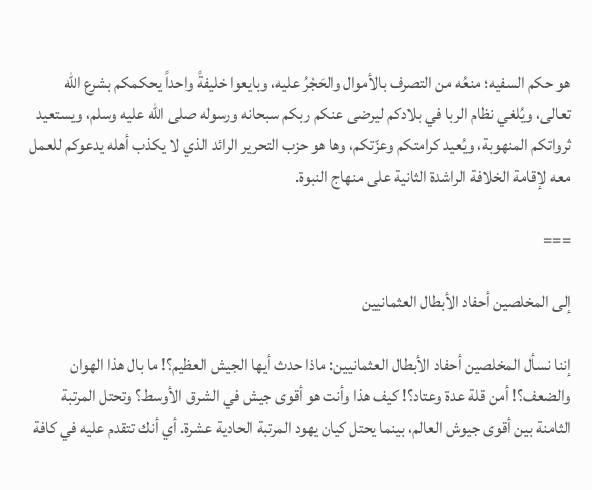هو حكم السفيه؛ منعُه من التصرف بالأموال والحَجْرُ عليه، وبايعوا خليفةً واحداً يحكمكم بشرع الله تعالى، ويُلغي نظام الربا في بلادكم ليرضى عنكم ربكم سبحانه ورسوله صلى الله عليه وسلم، ويستعيد ثرواتكم المنهوبة، ويُعيد كرامتكم وعزّتكم، وها هو حزب التحرير الرائد الذي لا يكذب أهله يدعوكم للعمل معه لإقامة الخلافة الراشدة الثانية على منهاج النبوة.

===

إلى المخلصين أحفاد الأبطال العثمانيين

إننا نسأل المخلصين أحفاد الأبطال العثمانيين: ماذا حدث أيها الجيش العظيم؟! ما بال هذا الهوان والضعف؟! أمن قلة عدة وعتاد؟! كيف هذا وأنت هو أقوى جيش في الشرق الأوسط؟ وتحتل المرتبة الثامنة بين أقوى جيوش العالم، بينما يحتل كيان يهود المرتبة الحادية عشرة. أي أنك تتقدم عليه في كافة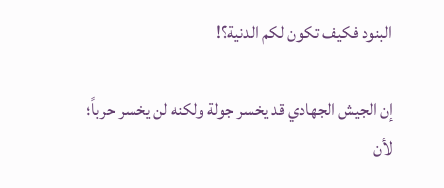البنود فكيف تكون لكم الدنية؟!

إن الجيش الجهادي قد يخسر جولة ولكنه لن يخسر حرباً؛ لأن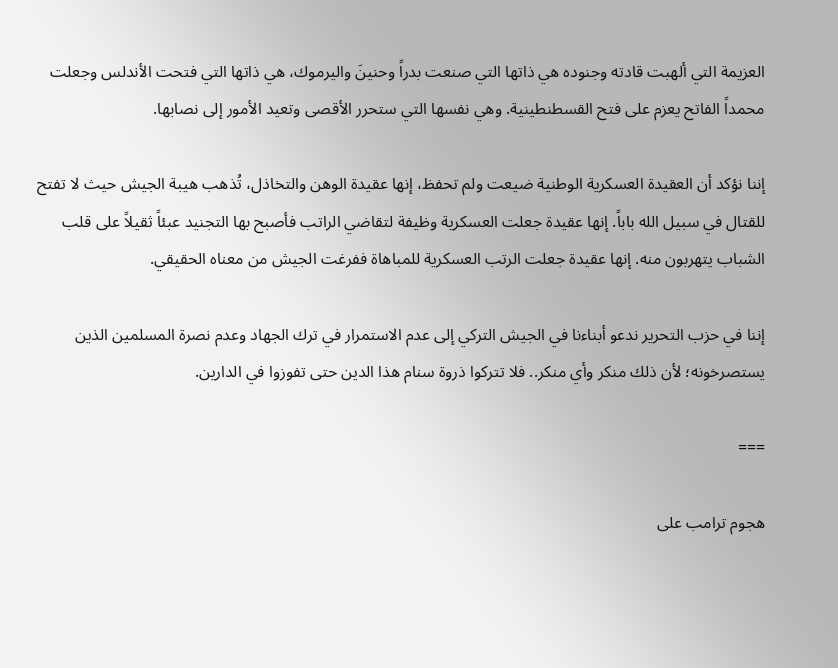العزيمة التي ألهبت قادته وجنوده هي ذاتها التي صنعت بدراً وحنينَ واليرموك، هي ذاتها التي فتحت الأندلس وجعلت محمداً الفاتح يعزم على فتح القسطنطينية. وهي نفسها التي ستحرر الأقصى وتعيد الأمور إلى نصابها.

إننا نؤكد أن العقيدة العسكرية الوطنية ضيعت ولم تحفظ، إنها عقيدة الوهن والتخاذل، تُذهب هيبة الجيش حيث لا تفتح للقتال في سبيل الله باباً. إنها عقيدة جعلت العسكرية وظيفة لتقاضي الراتب فأصبح بها التجنيد عبئاً ثقيلاً على قلب الشباب يتهربون منه. إنها عقيدة جعلت الرتب العسكرية للمباهاة ففرغت الجيش من معناه الحقيقي.

إننا في حزب التحرير ندعو أبناءنا في الجيش التركي إلى عدم الاستمرار في ترك الجهاد وعدم نصرة المسلمين الذين يستصرخونه؛ لأن ذلك منكر وأي منكر.. فلا تتركوا ذروة سنام هذا الدين حتى تفوزوا في الدارين.

===

هجوم ترامب على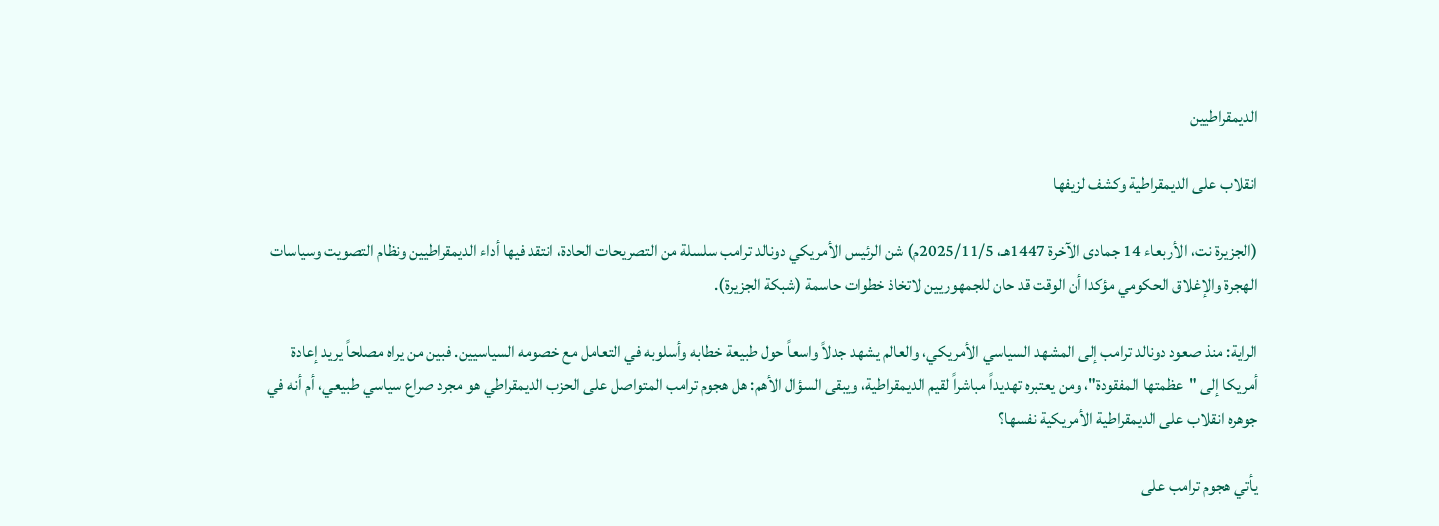الديمقراطيين

انقلاب على الديمقراطية وكشف لزيفها

(الجزيرة نت، الأربعاء 14 جمادى الآخرة 1447هـ، 2025/11/5م) شن الرئيس الأمريكي دونالد ترامب سلسلة من التصريحات الحادة، انتقد فيها أداء الديمقراطيين ونظام التصويت وسياسات الهجرة والإغلاق الحكومي مؤكدا أن الوقت قد حان للجمهوريين لاتخاذ خطوات حاسمة (شبكة الجزيرة).

الراية: منذ صعود دونالد ترامب إلى المشهد السياسي الأمريكي، والعالم يشهد جدلاً واسعاً حول طبيعة خطابه وأسلوبه في التعامل مع خصومه السياسيين. فبين من يراه مصلحاً يريد إعادة أمريكا إلى "عظمتها المفقودة"، ومن يعتبره تهديداً مباشراً لقيم الديمقراطية، ويبقى السؤال الأهم: هل هجوم ترامب المتواصل على الحزب الديمقراطي هو مجرد صراع سياسي طبيعي، أم أنه في جوهره انقلاب على الديمقراطية الأمريكية نفسها؟

يأتي هجوم ترامب على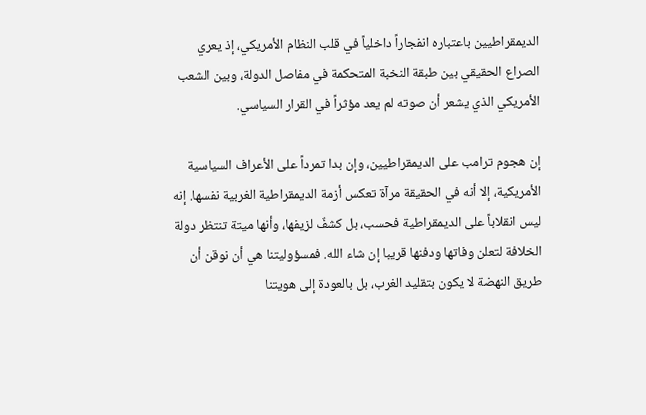الديمقراطيين باعتباره انفجاراً داخلياً في قلب النظام الأمريكي، إذ يعري الصراع الحقيقي بين طبقة النخبة المتحكمة في مفاصل الدولة، وبين الشعب الأمريكي الذي يشعر أن صوته لم يعد مؤثراً في القرار السياسي.

إن هجوم ترامب على الديمقراطيين، وإن بدا تمرداً على الأعراف السياسية الأمريكية، إلا أنه في الحقيقة مرآة تعكس أزمة الديمقراطية الغربية نفسها. إنه ليس انقلاباً على الديمقراطية فحسب، بل كشفٌ لزيفها، وأنها ميتة تنتظر دولة الخلافة لتعلن وفاتها ودفنها قريبا إن شاء الله. فمسؤوليتنا هي أن نوقن أن طريق النهضة لا يكون بتقليد الغرب، بل بالعودة إلى هويتنا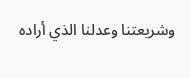وشريعتنا وعدلنا الذي أراده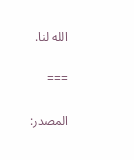الله لنا.

===

المصدر: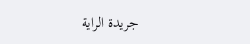جريدة الراية